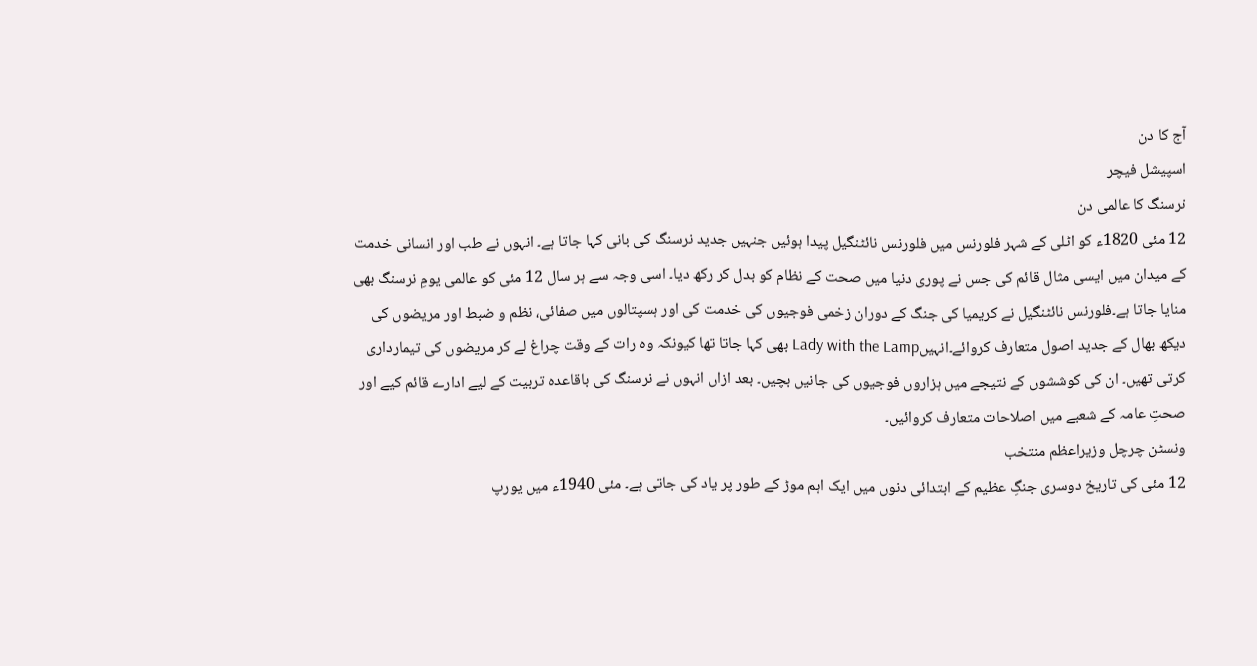آج کا دن
اسپیشل فیچر
نرسنگ کا عالمی دن
12 مئی 1820ء کو اٹلی کے شہر فلورنس میں فلورنس نائٹنگیل پیدا ہوئیں جنہیں جدید نرسنگ کی بانی کہا جاتا ہے۔ انہوں نے طب اور انسانی خدمت کے میدان میں ایسی مثال قائم کی جس نے پوری دنیا میں صحت کے نظام کو بدل کر رکھ دیا۔ اسی وجہ سے ہر سال 12 مئی کو عالمی یومِ نرسنگ بھی منایا جاتا ہے۔فلورنس نائٹنگیل نے کریمیا کی جنگ کے دوران زخمی فوجیوں کی خدمت کی اور ہسپتالوں میں صفائی، نظم و ضبط اور مریضوں کی دیکھ بھال کے جدید اصول متعارف کروائے۔انہیںLady with the Lamp بھی کہا جاتا تھا کیونکہ وہ رات کے وقت چراغ لے کر مریضوں کی تیمارداری کرتی تھیں۔ ان کی کوششوں کے نتیجے میں ہزاروں فوجیوں کی جانیں بچیں۔ بعد ازاں انہوں نے نرسنگ کی باقاعدہ تربیت کے لیے ادارے قائم کیے اور صحتِ عامہ کے شعبے میں اصلاحات متعارف کروائیں۔
ونسٹن چرچل وزیراعظم منتخب
12 مئی کی تاریخ دوسری جنگِ عظیم کے ابتدائی دنوں میں ایک اہم موڑ کے طور پر یاد کی جاتی ہے۔ مئی 1940ء میں یورپ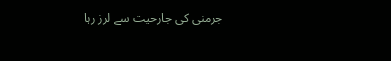جرمنی کی جارحیت سے لرز رہا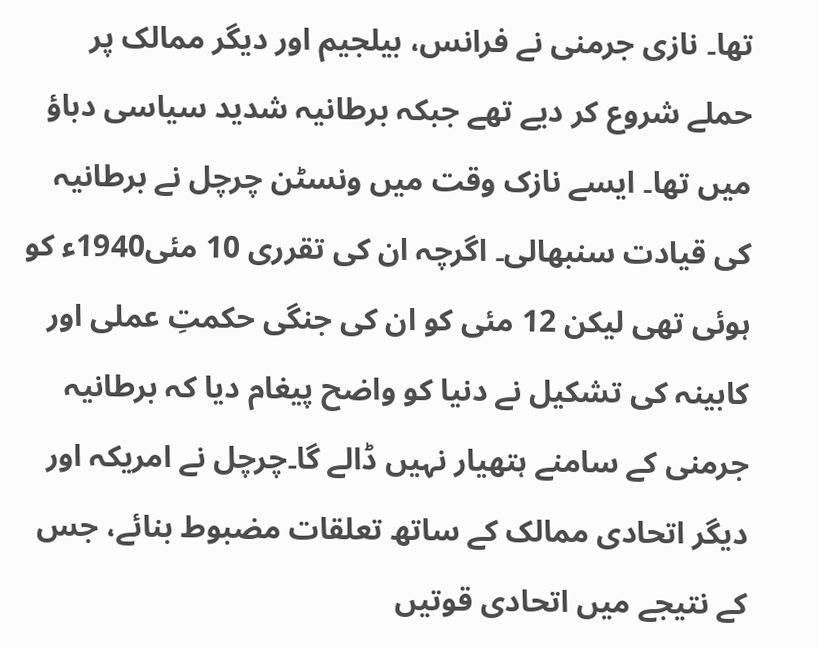تھا۔ نازی جرمنی نے فرانس، بیلجیم اور دیگر ممالک پر حملے شروع کر دیے تھے جبکہ برطانیہ شدید سیاسی دباؤ میں تھا۔ ایسے نازک وقت میں ونسٹن چرچل نے برطانیہ کی قیادت سنبھالی۔ اگرچہ ان کی تقرری 10 مئی1940ء کو ہوئی تھی لیکن 12 مئی کو ان کی جنگی حکمتِ عملی اور کابینہ کی تشکیل نے دنیا کو واضح پیغام دیا کہ برطانیہ جرمنی کے سامنے ہتھیار نہیں ڈالے گا۔چرچل نے امریکہ اور دیگر اتحادی ممالک کے ساتھ تعلقات مضبوط بنائے، جس کے نتیجے میں اتحادی قوتیں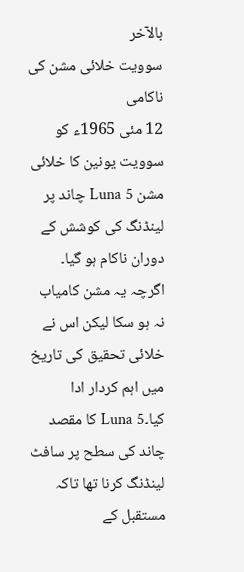بالآخر
سوویت خلائی مشن کی ناکامی
12 مئی 1965ء کو سوویت یونین کا خلائی مشن Luna 5 چاند پر لینڈنگ کی کوشش کے دوران ناکام ہو گیا۔ اگرچہ یہ مشن کامیاب نہ ہو سکا لیکن اس نے خلائی تحقیق کی تاریخ میں اہم کردار ادا کیا۔Luna 5 کا مقصد چاند کی سطح پر سافٹ لینڈنگ کرنا تھا تاکہ مستقبل کے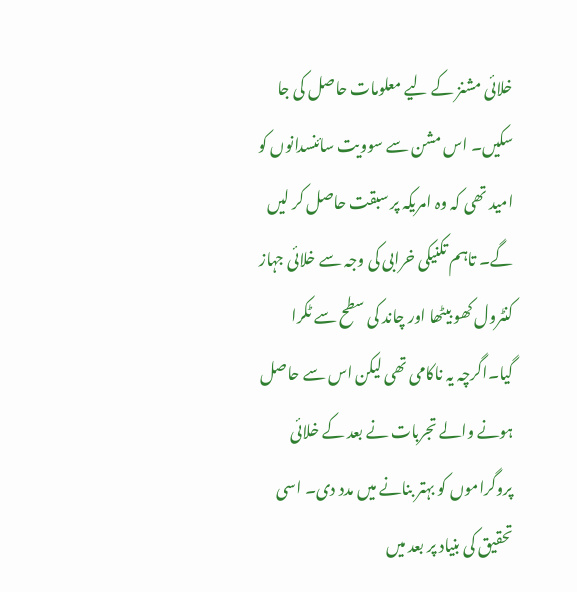خلائی مشنز کے لیے معلومات حاصل کی جا سکیں۔ اس مشن سے سوویت سائنسدانوں کو امید تھی کہ وہ امریکہ پر سبقت حاصل کر لیں گے۔ تاہم تکنیکی خرابی کی وجہ سے خلائی جہاز کنٹرول کھو بیٹھا اور چاند کی سطح سے ٹکرا گیا۔اگرچہ یہ ناکامی تھی لیکن اس سے حاصل ہونے والے تجربات نے بعد کے خلائی پروگراموں کو بہتر بنانے میں مدد دی۔ اسی تحقیق کی بنیاد پر بعد میں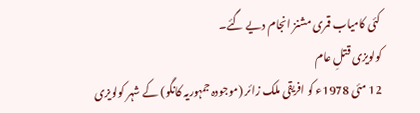کئی کامیاب قمری مشنز انجام دیے گئے۔
کولویزی قتلِ عام
12 مئی 1978ء کو افریقی ملک زائر (موجودہ جمہوریہ کانگو) کے شہر کولویزی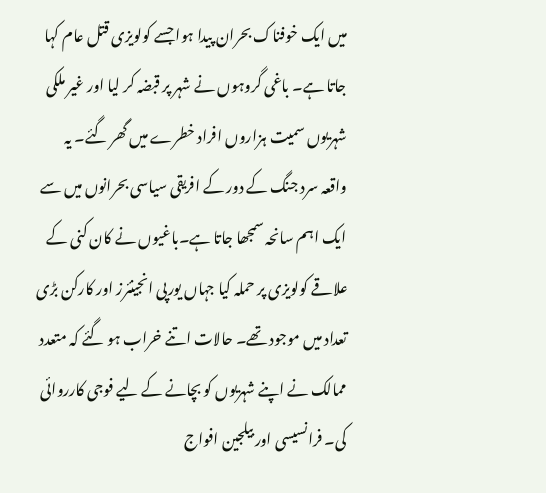میں ایک خوفناک بحران پیدا ہوا جسے کولویزی قتل عام کہا جاتا ہے۔ باغی گروہوں نے شہر پر قبضہ کر لیا اور غیر ملکی شہریوں سمیت ہزاروں افراد خطرے میں گھر گئے۔ یہ واقعہ سرد جنگ کے دور کے افریقی سیاسی بحرانوں میں سے ایک اہم سانحہ سمجھا جاتا ہے۔باغیوں نے کان کنی کے علاقے کولویزی پر حملہ کیا جہاں یورپی انجینئرز اور کارکن بڑی تعداد میں موجود تھے۔ حالات اتنے خراب ہو گئے کہ متعدد ممالک نے اپنے شہریوں کو بچانے کے لیے فوجی کارروائی کی۔ فرانسیسی اور بیلجین افواج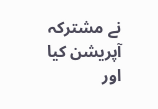نے مشترکہ آپریشن کیا اور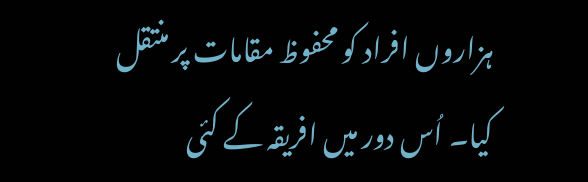ہزاروں افراد کو محفوظ مقامات پر منتقل کیا۔ اُس دور میں افریقہ کے کئی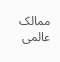ممالک عالمی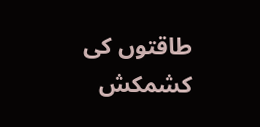طاقتوں کی کشمکش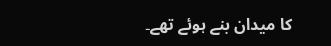کا میدان بنے ہوئے تھے۔